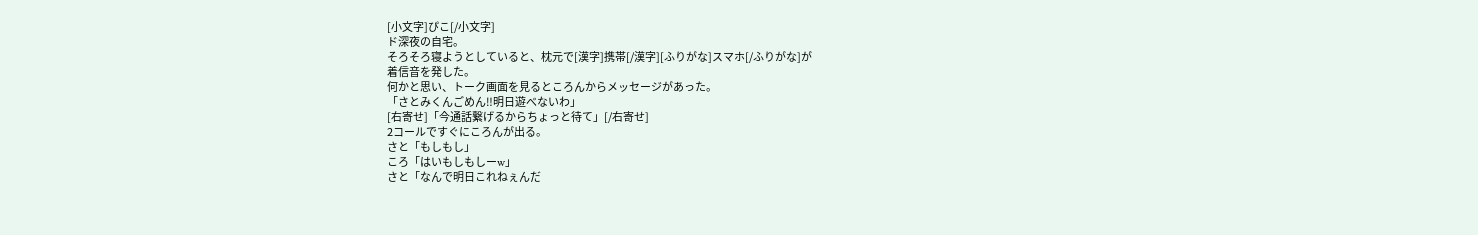[小文字]ぴこ[/小文字]
ド深夜の自宅。
そろそろ寝ようとしていると、枕元で[漢字]携帯[/漢字][ふりがな]スマホ[/ふりがな]が
着信音を発した。
何かと思い、トーク画面を見るところんからメッセージがあった。
「さとみくんごめん‼明日遊べないわ」
[右寄せ]「今通話繋げるからちょっと待て」[/右寄せ]
2コールですぐにころんが出る。
さと「もしもし」
ころ「はいもしもしーw」
さと「なんで明日これねぇんだ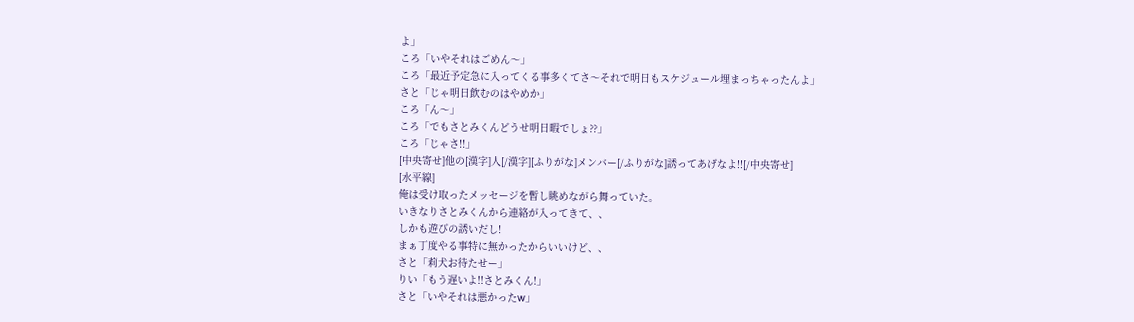よ」
ころ「いやそれはごめん〜」
ころ「最近予定急に入ってくる事多くてさ〜それで明日もスケジュール埋まっちゃったんよ」
さと「じゃ明日飲むのはやめか」
ころ「ん〜」
ころ「でもさとみくんどうせ明日暇でしょ⁇」
ころ「じゃさ!!」
[中央寄せ]他の[漢字]人[/漢字][ふりがな]メンバー[/ふりがな]誘ってあげなよ!![/中央寄せ]
[水平線]
俺は受け取ったメッセージを暫し眺めながら舞っていた。
いきなりさとみくんから連絡が入ってきて、、
しかも遊びの誘いだし!
まぁ丁度やる事特に無かったからいいけど、、
さと「莉犬お待たせー」
りい「もう遅いよ!!さとみくん!」
さと「いやそれは悪かったw」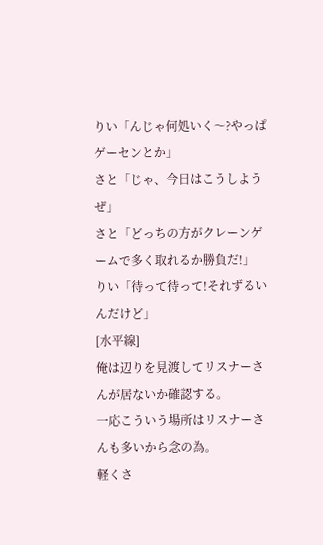りい「んじゃ何処いく〜?やっぱゲーセンとか」
さと「じゃ、今日はこうしようぜ」
さと「どっちの方がクレーンゲームで多く取れるか勝負だ!」
りい「待って待って!それずるいんだけど」
[水平線]
俺は辺りを見渡してリスナーさんが居ないか確認する。
一応こういう場所はリスナーさんも多いから念の為。
軽くさ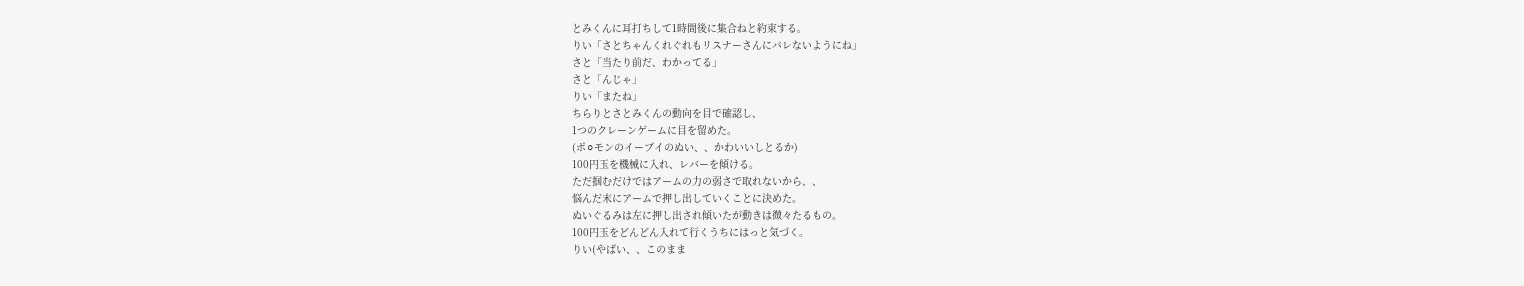とみくんに耳打ちして1時間後に集合ねと約束する。
りい「さとちゃんくれぐれもリスナーさんにバレないようにね」
さと「当たり前だ、わかってる」
さと「んじゃ」
りい「またね」
ちらりとさとみくんの動向を目で確認し、
1つのクレーンゲームに目を留めた。
(ポ⚪モンのイーブイのぬい、、かわいいしとるか)
100円玉を機械に入れ、レバーを傾ける。
ただ掴むだけではアームの力の弱さで取れないから、、
悩んだ末にアームで押し出していくことに決めた。
ぬいぐるみは左に押し出され傾いたが動きは微々たるもの。
100円玉をどんどん入れて行くうちにはっと気づく。
りい(やばい、、このまま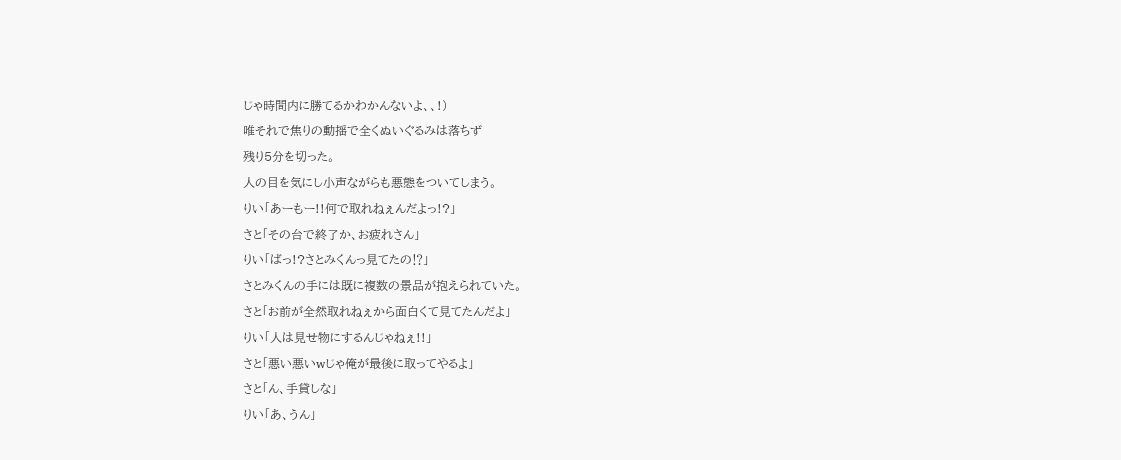じゃ時間内に勝てるかわかんないよ、、!)
唯それで焦りの動揺で全くぬいぐるみは落ちず
残り5分を切った。
人の目を気にし小声ながらも悪態をついてしまう。
りい「あーもー!!何で取れねぇんだよっ!?」
さと「その台で終了か、お疲れさん」
りい「ばっ!?さとみくんっ見てたの⁉」
さとみくんの手には既に複数の景品が抱えられていた。
さと「お前が全然取れねぇから面白くて見てたんだよ」
りい「人は見せ物にするんじゃねぇ!!」
さと「悪い悪いwじゃ俺が最後に取ってやるよ」
さと「ん、手貸しな」
りい「あ、うん」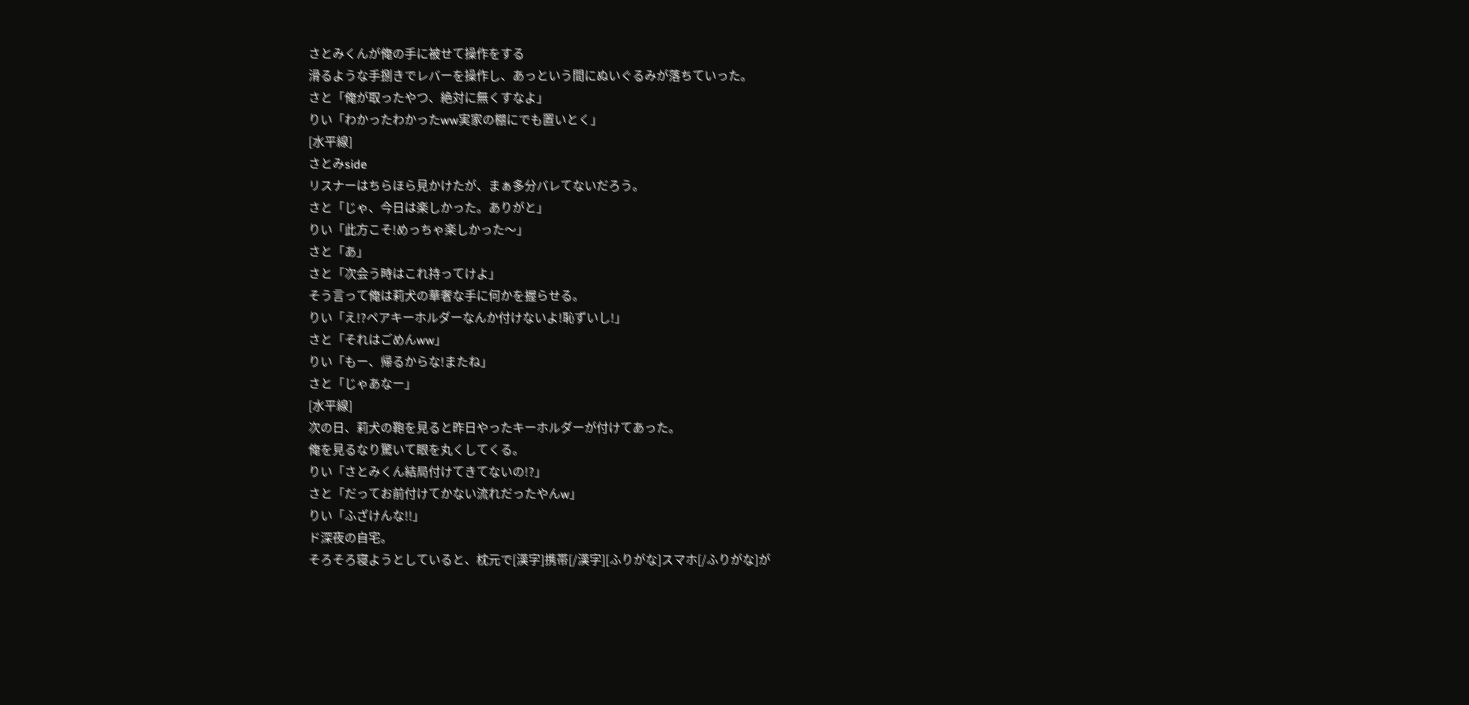さとみくんが俺の手に被せて操作をする
滑るような手捌きでレバーを操作し、あっという間にぬいぐるみが落ちていった。
さと「俺が取ったやつ、絶対に無くすなよ」
りい「わかったわかったww実家の棚にでも置いとく」
[水平線]
さとみside
リスナーはちらほら見かけたが、まぁ多分バレてないだろう。
さと「じゃ、今日は楽しかった。ありがと」
りい「此方こそ!めっちゃ楽しかった〜」
さと「あ」
さと「次会う時はこれ持ってけよ」
そう言って俺は莉犬の華奢な手に何かを握らせる。
りい「え!?ペアキーホルダーなんか付けないよ!恥ずいし!」
さと「それはごめんww」
りい「もー、帰るからな!またね」
さと「じゃあなー」
[水平線]
次の日、莉犬の鞄を見ると昨日やったキーホルダーが付けてあった。
俺を見るなり驚いて眼を丸くしてくる。
りい「さとみくん結局付けてきてないの!?」
さと「だってお前付けてかない流れだったやんw」
りい「ふざけんな!!」
ド深夜の自宅。
そろそろ寝ようとしていると、枕元で[漢字]携帯[/漢字][ふりがな]スマホ[/ふりがな]が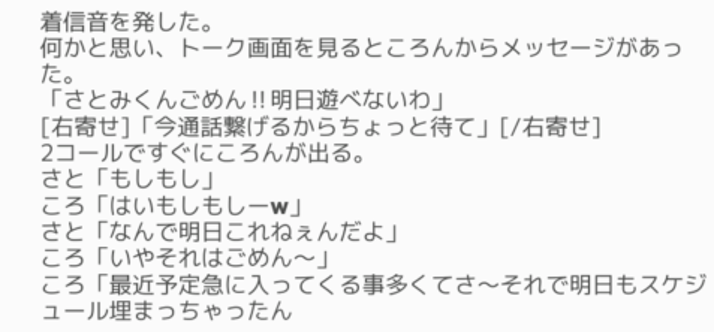着信音を発した。
何かと思い、トーク画面を見るところんからメッセージがあった。
「さとみくんごめん‼明日遊べないわ」
[右寄せ]「今通話繋げるからちょっと待て」[/右寄せ]
2コールですぐにころんが出る。
さと「もしもし」
ころ「はいもしもしーw」
さと「なんで明日これねぇんだよ」
ころ「いやそれはごめん〜」
ころ「最近予定急に入ってくる事多くてさ〜それで明日もスケジュール埋まっちゃったん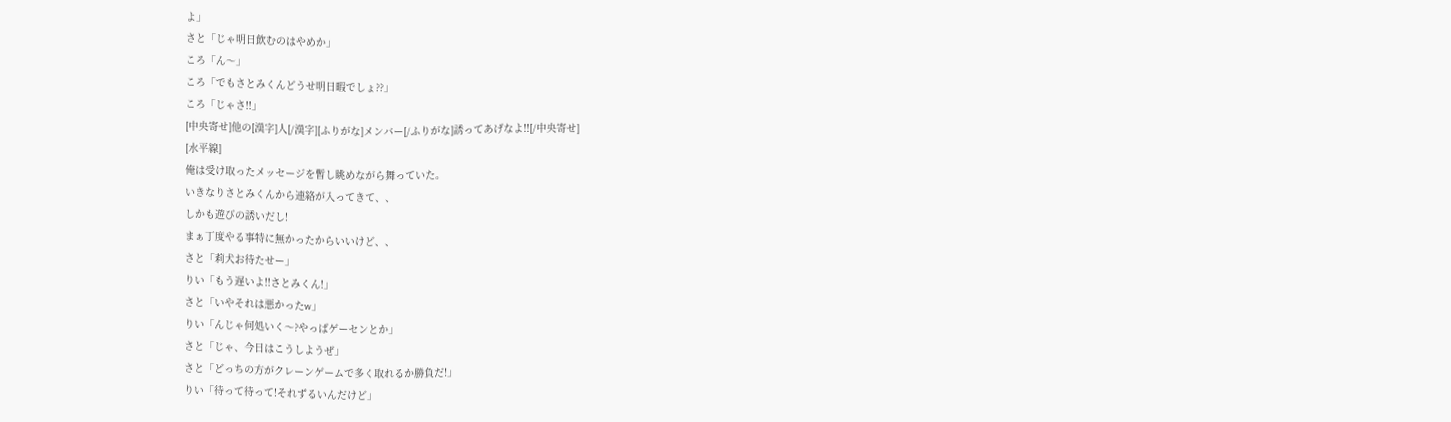よ」
さと「じゃ明日飲むのはやめか」
ころ「ん〜」
ころ「でもさとみくんどうせ明日暇でしょ⁇」
ころ「じゃさ!!」
[中央寄せ]他の[漢字]人[/漢字][ふりがな]メンバー[/ふりがな]誘ってあげなよ!![/中央寄せ]
[水平線]
俺は受け取ったメッセージを暫し眺めながら舞っていた。
いきなりさとみくんから連絡が入ってきて、、
しかも遊びの誘いだし!
まぁ丁度やる事特に無かったからいいけど、、
さと「莉犬お待たせー」
りい「もう遅いよ!!さとみくん!」
さと「いやそれは悪かったw」
りい「んじゃ何処いく〜?やっぱゲーセンとか」
さと「じゃ、今日はこうしようぜ」
さと「どっちの方がクレーンゲームで多く取れるか勝負だ!」
りい「待って待って!それずるいんだけど」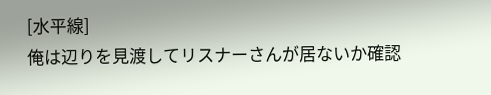[水平線]
俺は辺りを見渡してリスナーさんが居ないか確認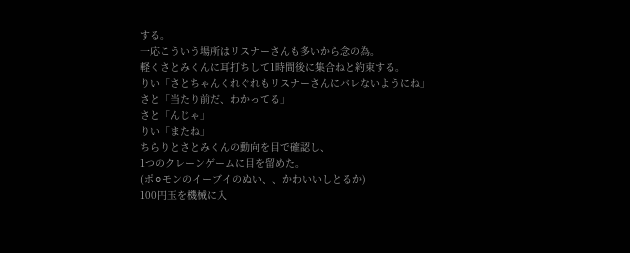する。
一応こういう場所はリスナーさんも多いから念の為。
軽くさとみくんに耳打ちして1時間後に集合ねと約束する。
りい「さとちゃんくれぐれもリスナーさんにバレないようにね」
さと「当たり前だ、わかってる」
さと「んじゃ」
りい「またね」
ちらりとさとみくんの動向を目で確認し、
1つのクレーンゲームに目を留めた。
(ポ⚪モンのイーブイのぬい、、かわいいしとるか)
100円玉を機械に入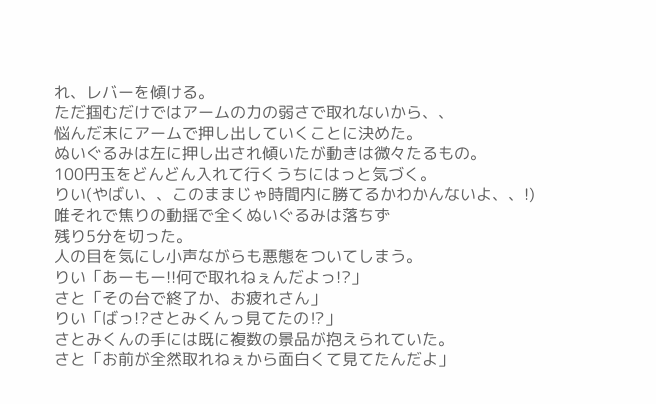れ、レバーを傾ける。
ただ掴むだけではアームの力の弱さで取れないから、、
悩んだ末にアームで押し出していくことに決めた。
ぬいぐるみは左に押し出され傾いたが動きは微々たるもの。
100円玉をどんどん入れて行くうちにはっと気づく。
りい(やばい、、このままじゃ時間内に勝てるかわかんないよ、、!)
唯それで焦りの動揺で全くぬいぐるみは落ちず
残り5分を切った。
人の目を気にし小声ながらも悪態をついてしまう。
りい「あーもー!!何で取れねぇんだよっ!?」
さと「その台で終了か、お疲れさん」
りい「ばっ!?さとみくんっ見てたの⁉」
さとみくんの手には既に複数の景品が抱えられていた。
さと「お前が全然取れねぇから面白くて見てたんだよ」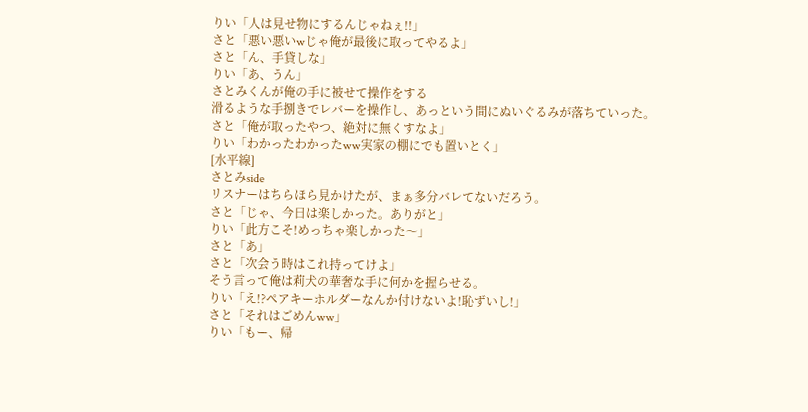りい「人は見せ物にするんじゃねぇ!!」
さと「悪い悪いwじゃ俺が最後に取ってやるよ」
さと「ん、手貸しな」
りい「あ、うん」
さとみくんが俺の手に被せて操作をする
滑るような手捌きでレバーを操作し、あっという間にぬいぐるみが落ちていった。
さと「俺が取ったやつ、絶対に無くすなよ」
りい「わかったわかったww実家の棚にでも置いとく」
[水平線]
さとみside
リスナーはちらほら見かけたが、まぁ多分バレてないだろう。
さと「じゃ、今日は楽しかった。ありがと」
りい「此方こそ!めっちゃ楽しかった〜」
さと「あ」
さと「次会う時はこれ持ってけよ」
そう言って俺は莉犬の華奢な手に何かを握らせる。
りい「え!?ペアキーホルダーなんか付けないよ!恥ずいし!」
さと「それはごめんww」
りい「もー、帰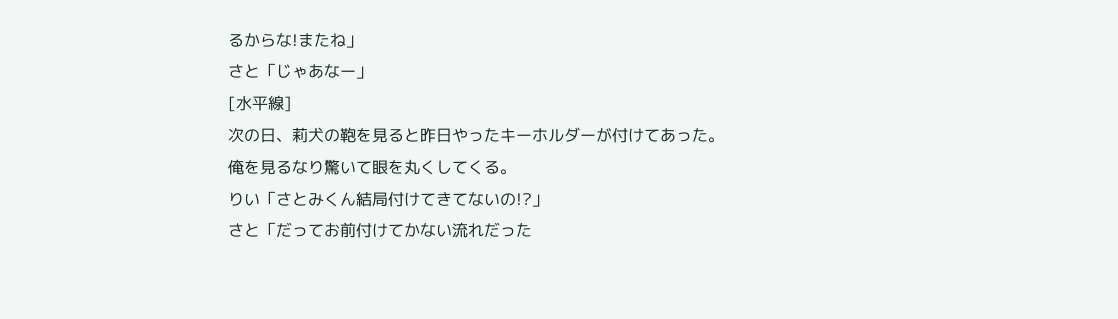るからな!またね」
さと「じゃあなー」
[水平線]
次の日、莉犬の鞄を見ると昨日やったキーホルダーが付けてあった。
俺を見るなり驚いて眼を丸くしてくる。
りい「さとみくん結局付けてきてないの!?」
さと「だってお前付けてかない流れだった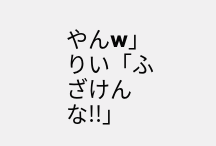やんw」
りい「ふざけんな!!」